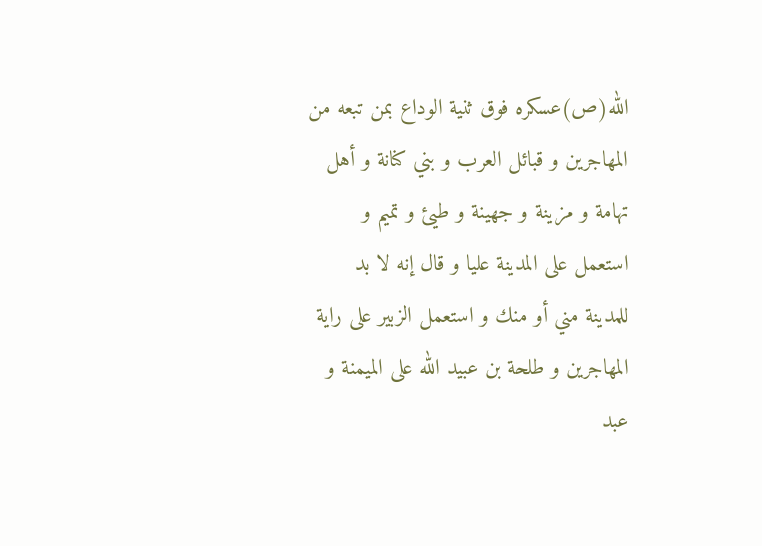الله(ص)عسكره فوق ثنية الوداع بمن تبعه من المهاجرين و قبائل العرب و بني كنانة و أهل تهامة و مزينة و جهينة و طيئ و تميم و استعمل على المدينة عليا و قال إنه لا بد للمدينة مني أو منك و استعمل الزبير على راية المهاجرين و طلحة بن عبيد الله على الميمنة و عبد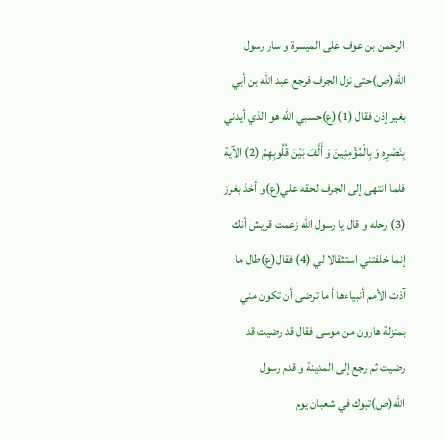الرحمن بن عوف على الميسرة و سار رسول الله(ص)حتى نزل الجرف فرجع عبد الله بن أبي بغير إذن فقال (1)(ع)حسبي الله هو الذي أيدني بِنَصْرِهِ وَ بِالْمُؤْمِنِينَ وَ أَلَّفَ بَيْنَ قُلُوبِهِمْ (2) الآية فلما انتهى إلى الجرف لحقه علي(ع)و أخذ بغرز (3) رحله و قال يا رسول الله زعمت قريش أنك إنما خلفتني استثقالا لي (4) فقال(ع)طال ما آذت الأمم أنبياءها أ ما ترضى أن تكون مني بمنزلة هارون من موسى فقال قد رضيت قد رضيت ثم رجع إلى المدينة و قدم رسول الله(ص)تبوك في شعبان يوم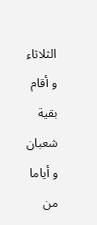الثلاثاء و أقام بقية شعبان و أياما من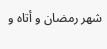شهر رمضان و أتاه و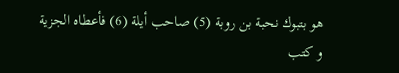هو بتبوك نحبة بن روبة (5) صاحب أيلة (6) فأعطاه الجزية و كتب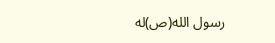رسول الله(ص)له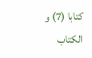كتابا (7) و الكتاب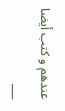عندهم و كتب أيضا
___